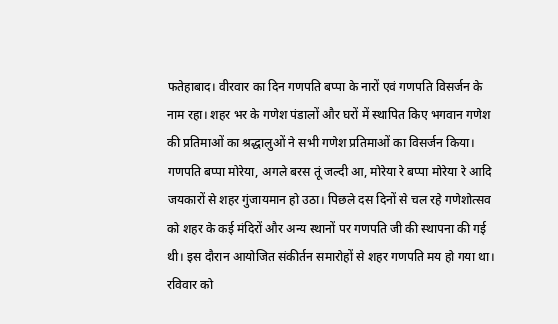फतेहाबाद। वीरवार का दिन गणपति बप्पा के नारों एवं गणपति विसर्जन के नाम रहा। शहर भर के गणेश पंडालों और घरों में स्थापित किए भगवान गणेश की प्रतिमाओं का श्रद्धालुओं ने सभी गणेश प्रतिमाओं का विसर्जन किया। गणपति बप्पा मोरेया, अगले बरस तूं जल्दी आ, मोरेया रे बप्पा मोरेया रे आदि जयकारों से शहर गुंजायमान हो उठा। पिछले दस दिनों से चल रहे गणेशोत्सव को शहर के कई मंदिरों और अन्य स्थानों पर गणपति जी की स्थापना की गई थी। इस दौरान आयोजित संकीर्तन समारोहों से शहर गणपति मय हो गया था। रविवार को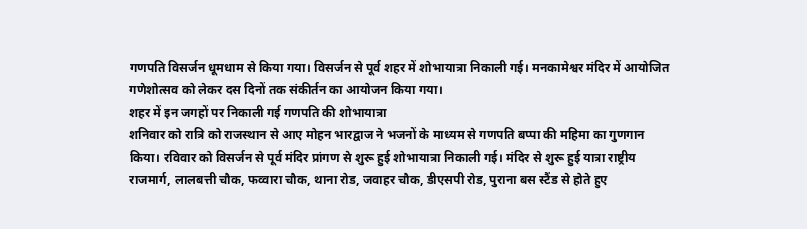गणपति विसर्जन धूमधाम से किया गया। विसर्जन से पूर्व शहर में शोभायात्रा निकाली गई। मनकामेश्वर मंदिर में आयोजित गणेशोत्सव को लेकर दस दिनों तक संकीर्तन का आयोजन किया गया।
शहर में इन जगहों पर निकाली गई गणपति की शोभायात्रा
शनिवार को रात्रि को राजस्थान से आए मोहन भारद्वाज ने भजनों के माध्यम से गणपति बप्पा की महिमा का गुणगान किया। रविवार को विसर्जन से पूर्व मंदिर प्रांगण से शुरू हुई शोभायात्रा निकाली गई। मंदिर से शुरू हुई यात्रा राष्ट्रीय राजमार्ग, लालबत्ती चौक, फव्वारा चौक, थाना रोड, जवाहर चौक, डीएसपी रोड, पुराना बस स्टैंड से होते हुए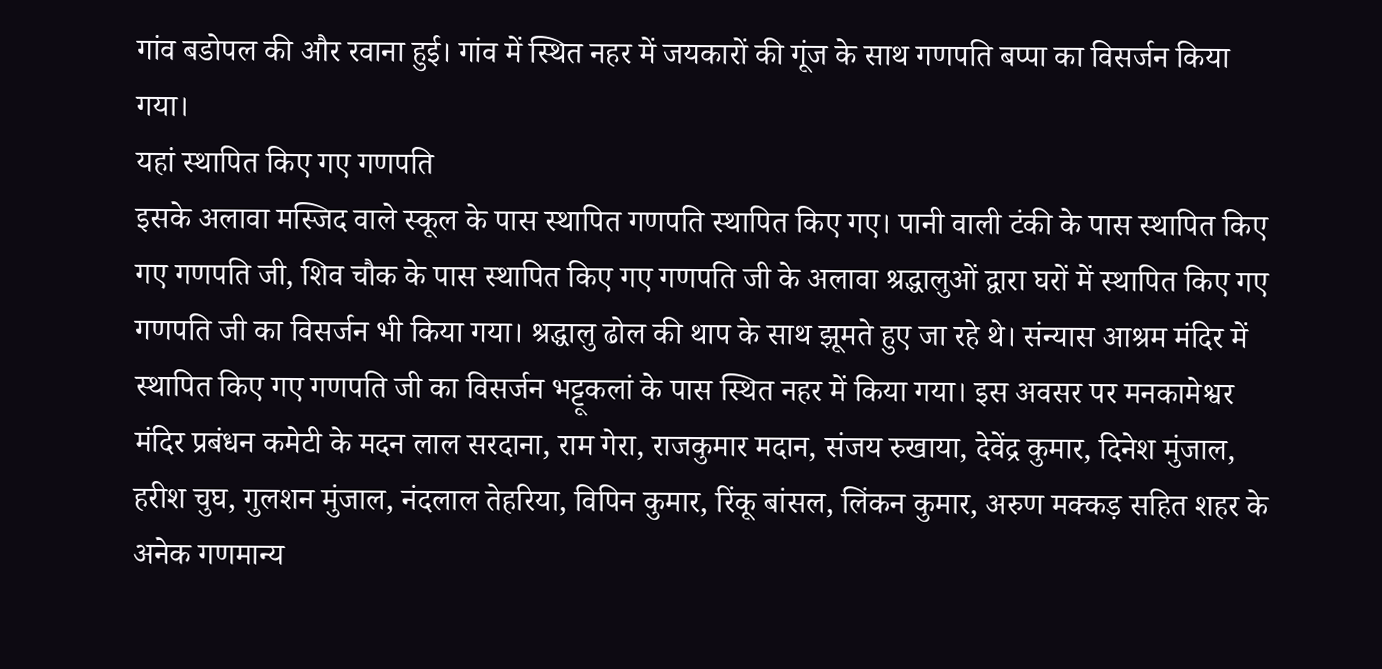गांव बडोपल की और रवाना हुई। गांव में स्थित नहर में जयकारों की गूंज के साथ गणपति बप्पा का विसर्जन किया गया।
यहां स्थापित किए गए गणपति
इसके अलावा मस्जिद वाले स्कूल के पास स्थापित गणपति स्थापित किए गए। पानी वाली टंकी के पास स्थापित किए गए गणपति जी, शिव चौक के पास स्थापित किए गए गणपति जी के अलावा श्रद्धालुओं द्वारा घरों में स्थापित किए गए गणपति जी का विसर्जन भी किया गया। श्रद्धालु ढोल की थाप के साथ झूमते हुए जा रहे थे। संन्यास आश्रम मंदिर में स्थापित किए गए गणपति जी का विसर्जन भट्टूकलां के पास स्थित नहर में किया गया। इस अवसर पर मनकामेश्वर मंदिर प्रबंधन कमेटी के मदन लाल सरदाना, राम गेरा, राजकुमार मदान, संजय रुखाया, देवेंद्र कुमार, दिनेश मुंजाल, हरीश चुघ, गुलशन मुंजाल, नंदलाल तेहरिया, विपिन कुमार, रिंकू बांसल, लिंकन कुमार, अरुण मक्कड़ सहित शहर के अनेक गणमान्य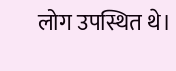लोग उपस्थित थे।